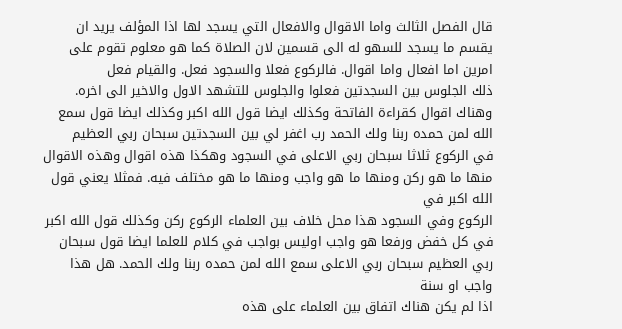قال الفصل الثالث واما الاقوال والافعال التي يسجد لها اذا المؤلف يريد ان يقسم ما يسجد للسهو له الى قسمين لان الصلاة كما هو معلوم تقوم على امرين اما افعال واما اقوال. فالركوع فعلا والسجود فعل. والقيام فعل
ذلك الجلوس بين السجدتين فعلوا والجلوس للتشهد الاول والاخير الى اخره. وهناك اقوال كقراءة الفاتحة وكذلك ايضا قول الله اكبر وكذلك ايضا قول سمع الله لمن حمده ربنا ولك الحمد رب اغفر لي بين السجدتين سبحان ربي العظيم
في الركوع ثلاثا سبحان ربي الاعلى في السجود وهكذا هذه اقوال وهذه الاقوال منها ما هو ركن ومنها ما هو واجب ومنها ما هو مختلف فيه. فمثلا يعني قول الله اكبر في
الركوع وفي السجود هذا محل خلاف بين العلماء الركوع ركن وكذلك قول الله اكبر في كل خفض ورفعا هو واجب اوليس بواجب في كلام للعلما ايضا قول سبحان ربي العظيم سبحان ربي الاعلى سمع الله لمن حمده ربنا ولك الحمد. هل هذا واجب او سنة
اذا لم يكن هناك اتفاق بين العلماء على هذه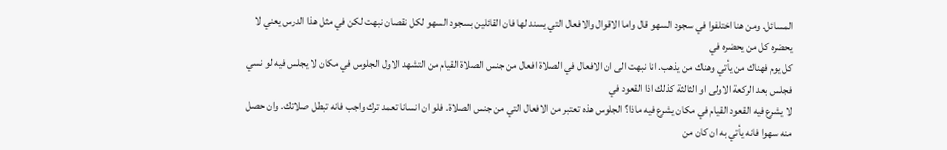المسائل. ومن هنا اختلفوا في سجود السهو قال واما الاقوال والافعال التي يسند لها فان القائلين بسجود السهو لكل نقصان نبهت لكن في مثل هذا الدرس يعني لا يحضره كل من يحضره في
كل يوم فهناك من يأتي وهناك من يذهب. انا نبهت الى ان الافعال في الصلاة افعال من جنس الصلاة القيام من التشهد الاول الجلوس في مكان لا يجلس فيه لو نسي فجلس بعد الركعة الاولى او الثالثة كذلك اذا القعود في
لا يشرع فيه القعود القيام في مكان يشرع فيه ماذا؟ الجلوس هذه تعتبر من الافعال التي من جنس الصلاة. فلو ان انسانا تعمد ترك واجب فانه تبطل صلاتك. وان حصل منه سهوا فانه يأتي به ان كان من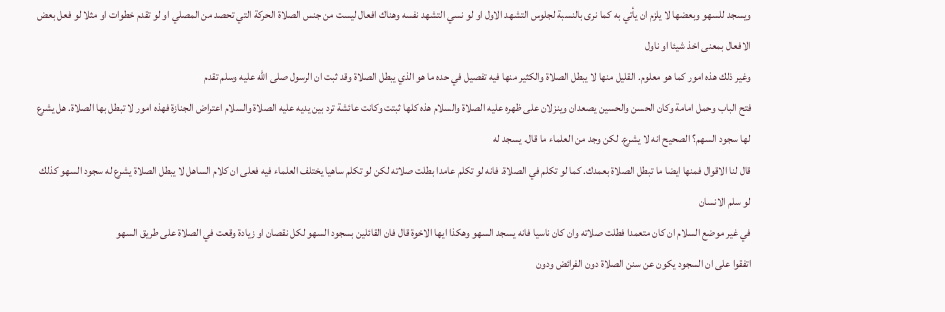ويسجد للسهو وبعضها لا يلزم ان يأتي به كما نرى بالنسبة لجلوس التشهد الاول او لو نسي التشهد نفسه وهناك افعال ليست من جنس الصلاة الحركة التي تحصد من المصلي او لو تقدم خطوات او مثلا لو فعل بعض الافعال بمعنى اخذ شيئا او ناول
وغير ذلك هذه امور كما هو معلوم. القليل منها لا يبطل الصلاة والكثير منها فيه تفصيل في حده ما هو الذي يبطل الصلاة وقد ثبت ان الرسول صلى الله عليه وسلم تقدم
فتح الباب وحمل امامة وكان الحسن والحسين يصعدان وينزلان على ظهره عليه الصلاة والسلام هذه كلها ثبتت وكانت عائشة ترد بين يديه عليه الصلاة والسلام اعتراض الجنازة فهذه امور لا تبطل بها الصلاة. هل يشرع لها سجود السهم؟ الصحيح انه لا يشرع. لكن وجد من العلماء ما قال. يسجد له
قال لنا الاقوال فمنها ايضا ما تبطل الصلاة بعمدك. كما لو تكلم في الصلاة. فانه لو تكلم عامدا بطلت صلاته لكن لو تكلم ساهيا يختلف العلماء فيه فعلى ان كلام الساهل لا يبطل الصلاة يشرع له سجود السهو كذلك لو سلم الانسان
في غير موضع السلام ان كان متعمدا فطلت صلاته وان كان ناسيا فانه يسجد السهو وهكذا ايها الاخوة قال فان القائلين بسجود السهو لكل نقصان او زيادة وقعت في الصلاة على طريق السهو
اتفقوا على ان السجود يكون عن سنن الصلاة دون الفرائض ودون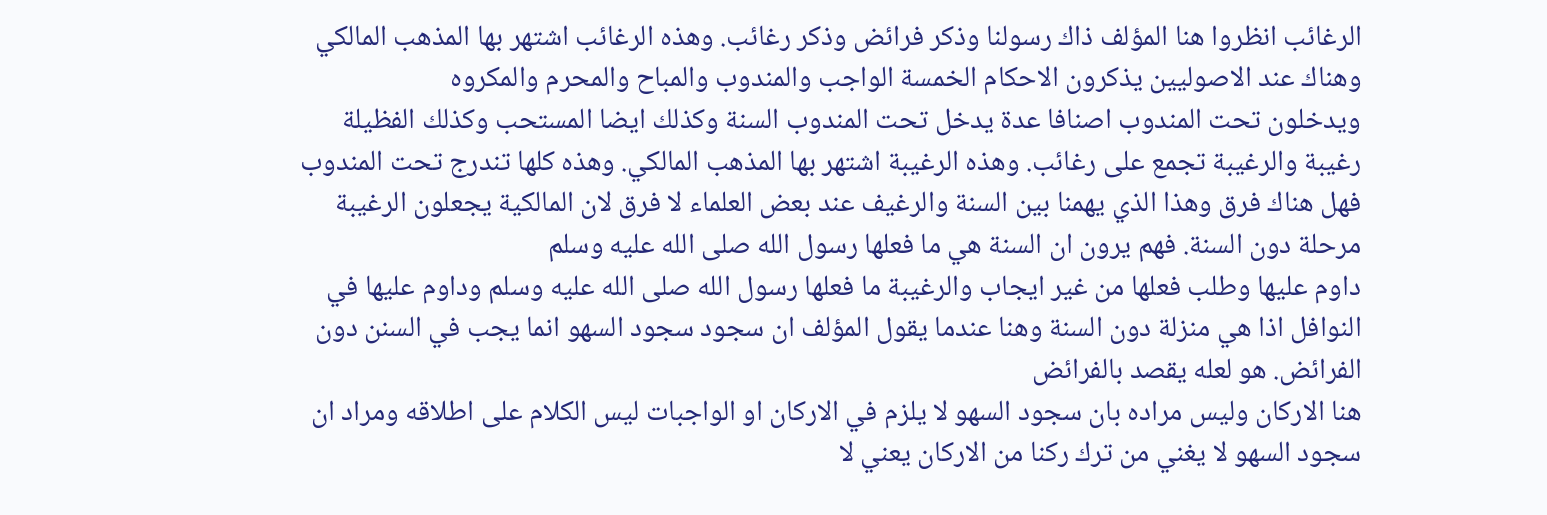الرغائب انظروا هنا المؤلف ذاك رسولنا وذكر فرائض وذكر رغائب. وهذه الرغائب اشتهر بها المذهب المالكي وهناك عند الاصوليين يذكرون الاحكام الخمسة الواجب والمندوب والمباح والمحرم والمكروه
ويدخلون تحت المندوب اصنافا عدة يدخل تحت المندوب السنة وكذلك ايضا المستحب وكذلك الفظيلة رغيبة والرغيبة تجمع على رغائب. وهذه الرغيبة اشتهر بها المذهب المالكي. وهذه كلها تندرج تحت المندوب
فهل هناك فرق وهذا الذي يهمنا بين السنة والرغيف عند بعض العلماء لا فرق لان المالكية يجعلون الرغيبة مرحلة دون السنة. فهم يرون ان السنة هي ما فعلها رسول الله صلى الله عليه وسلم
داوم عليها وطلب فعلها من غير ايجاب والرغيبة ما فعلها رسول الله صلى الله عليه وسلم وداوم عليها في النوافل اذا هي منزلة دون السنة وهنا عندما يقول المؤلف ان سجود سجود السهو انما يجب في السنن دون الفرائض. هو لعله يقصد بالفرائض
هنا الاركان وليس مراده بان سجود السهو لا يلزم في الاركان او الواجبات ليس الكلام على اطلاقه ومراد ان سجود السهو لا يغني من ترك ركنا من الاركان يعني لا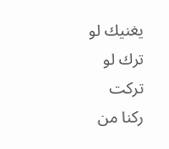يغنيك لو ترك لو تركت
ركنا من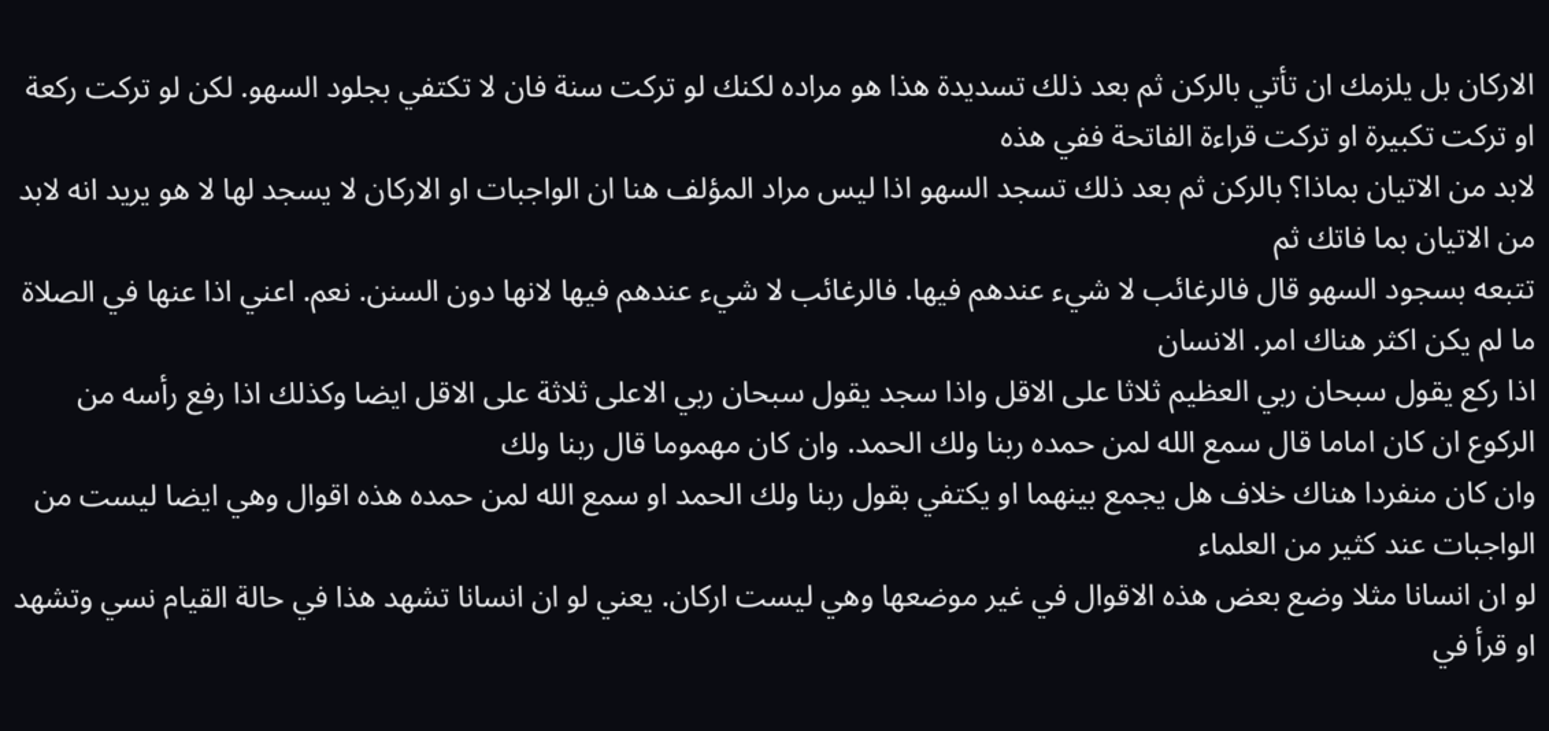الاركان بل يلزمك ان تأتي بالركن ثم بعد ذلك تسديدة هذا هو مراده لكنك لو تركت سنة فان لا تكتفي بجلود السهو. لكن لو تركت ركعة او تركت تكبيرة او تركت قراءة الفاتحة ففي هذه
لابد من الاتيان بماذا؟ بالركن ثم بعد ذلك تسجد السهو اذا ليس مراد المؤلف هنا ان الواجبات او الاركان لا يسجد لها لا هو يريد انه لابد من الاتيان بما فاتك ثم
تتبعه بسجود السهو قال فالرغائب لا شيء عندهم فيها. فالرغائب لا شيء عندهم فيها لانها دون السنن. نعم. اعني اذا عنها في الصلاة ما لم يكن اكثر هناك امر. الانسان
اذا ركع يقول سبحان ربي العظيم ثلاثا على الاقل واذا سجد يقول سبحان ربي الاعلى ثلاثة على الاقل ايضا وكذلك اذا رفع رأسه من الركوع ان كان اماما قال سمع الله لمن حمده ربنا ولك الحمد. وان كان مهموما قال ربنا ولك
وان كان منفردا هناك خلاف هل يجمع بينهما او يكتفي بقول ربنا ولك الحمد او سمع الله لمن حمده هذه اقوال وهي ايضا ليست من الواجبات عند كثير من العلماء
لو ان انسانا مثلا وضع بعض هذه الاقوال في غير موضعها وهي ليست اركان. يعني لو ان انسانا تشهد هذا في حالة القيام نسي وتشهد او قرأ في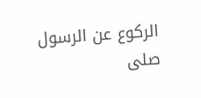الركوع عن الرسول صلى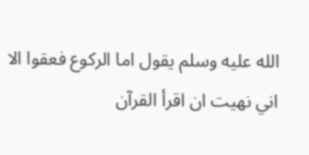الله عليه وسلم يقول اما الركوع فعقوا الا اني نهيت ان اقرأ القرآن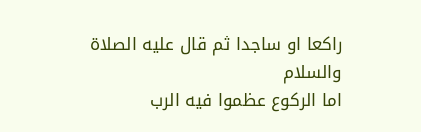راكعا او ساجدا ثم قال عليه الصلاة والسلام
اما الركوع عظموا فيه الرب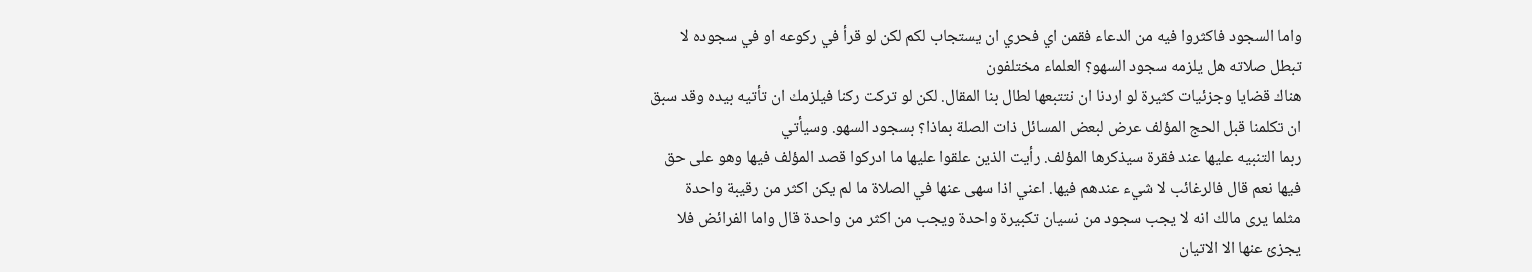واما السجود فاكثروا فيه من الدعاء فقمن اي فحري ان يستجاب لكم لكن لو قرأ في ركوعه او في سجوده لا تبطل صلاته هل يلزمه سجود السهو؟ العلماء مختلفون
هناك قضايا وجزئيات كثيرة لو اردنا ان نتتبعها لطال بنا المقال. لكن لو تركت ركنا فيلزمك ان تأتيه بيده وقد سبق ان تكلمنا قبل الحج المؤلف عرض لبعض المسائل ذات الصلة بماذا؟ بسجود السهو. وسيأتي
ربما التنبيه عليها عند فقرة سيذكرها المؤلف. رأيت الذين علقوا عليها ما ادركوا قصد المؤلف فيها وهو على حق فيها نعم قال فالرغائب لا شيء عندهم فيها. اعني اذا سهى عنها في الصلاة ما لم يكن اكثر من رقيبة واحدة
مثلما يرى مالك انه لا يجب سجود من نسيان تكبيرة واحدة ويجب من اكثر من واحدة قال واما الفرائض فلا يجزئ عنها الا الاتيان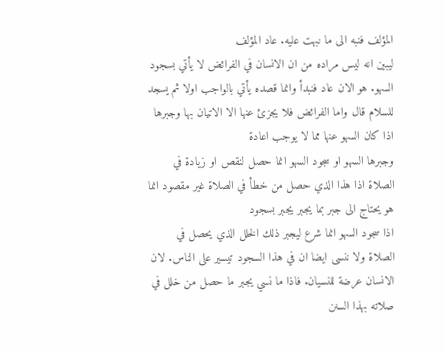المؤلف فنبه الى ما نبهت عليه. عاد المؤلف
ليبين انه ليس مراده من ان الانسان في الفرائض لا يأتي بسجود السهو. هو الان عاد فنبدأ وانما قصده يأتي بالواجب اولا ثم يسجد للسلام قال واما الفرائض فلا يجزئ عنها الا الاتيان بها وجبرها اذا كان السهو عنها مما لا يوجب اعادة
وجبرها السهو او سجود السهو انما حصل لنقص او زيادة في الصلاة اذا هذا الذي حصل من خطأ في الصلاة غير مقصود انما هو يحتاج الى جبر بما يجبر يجبر بسجود
اذا سجود السهو انما شرع ليجبر ذلك الخلل الذي يحصل في الصلاة ولا ننسى ايضا ان في هذا السجود تيسير على الناس. لان الانسان عرضة للنسيان. فاذا ما نسي يجبر ما حصل من خلل في صلاته بهذا السنن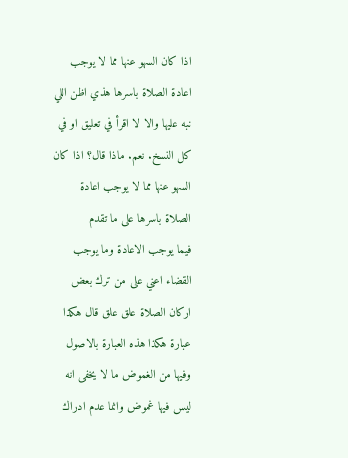اذا كان السهو عنها مما لا يوجب اعادة الصلاة باسرها هذي اظن اللي نبه عليها والا لا اقرأ في تعليق او في كل النسخ. نعم. ماذا قال؟ اذا كان السهو عنها مما لا يوجب اعادة الصلاة باسرها على ما تقدم
فيما يوجب الاعادة وما يوجب القضاء اعني على من ترك بعض اركان الصلاة علق علق قال هكذا عبارة هكذا هذه العبارة بالاصول وفيها من الغموض ما لا يخفى انه ليس فيها غموض وانما عدم ادراك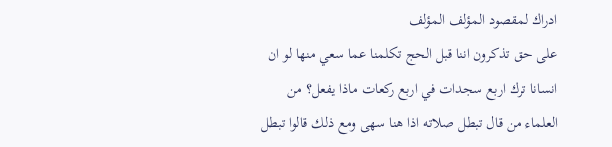ادراك لمقصود المؤلف المؤلف
على حق تذكرون اننا قبل الحج تكلمنا عما سعي منها لو ان انسانا ترك اربع سجدات في اربع ركعات ماذا يفعل؟ من العلماء من قال تبطل صلاته اذا هنا سهى ومع ذلك قالوا تبطل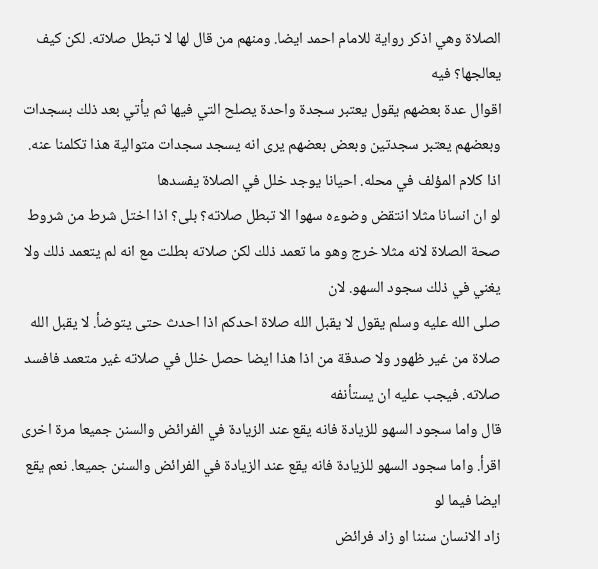الصلاة وهي اذكر رواية للامام احمد ايضا. ومنهم من قال لها لا تبطل صلاته. لكن كيف يعالجها؟ فيه
اقوال عدة بعضهم يقول يعتبر سجدة واحدة يصلح التي فيها ثم يأتي بعد ذلك بسجدات وبعضهم يعتبر سجدتين وبعض بعضهم يرى انه يسجد سجدات متوالية هذا تكلمنا عنه. اذا كلام المؤلف في محله. احيانا يوجد خلل في الصلاة يفسدها
لو ان انسانا مثلا انتقض وضوءه سهوا الا تبطل صلاته؟ بلى؟ اذا اختل شرط من شروط صحة الصلاة لانه مثلا خرج وهو ما تعمد ذلك لكن صلاته بطلت مع انه لم يتعمد ذلك ولا يغني في ذلك سجود السهو. لان
صلى الله عليه وسلم يقول لا يقبل الله صلاة احدكم اذا احدث حتى يتوضأ. لا يقبل الله صلاة من غير ظهور ولا صدقة من اذا هذا ايضا حصل خلل في صلاته غير متعمد فافسد صلاته. فيجب عليه ان يستأنفه
قال واما سجود السهو للزيادة فانه يقع عند الزيادة في الفرائض والسنن جميعا مرة اخرى اقرأ. واما سجود السهو للزيادة فانه يقع عند الزيادة في الفرائض والسنن جميعا. نعم يقع ايضا فيما لو
زاد الانسان سننا او زاد فرائض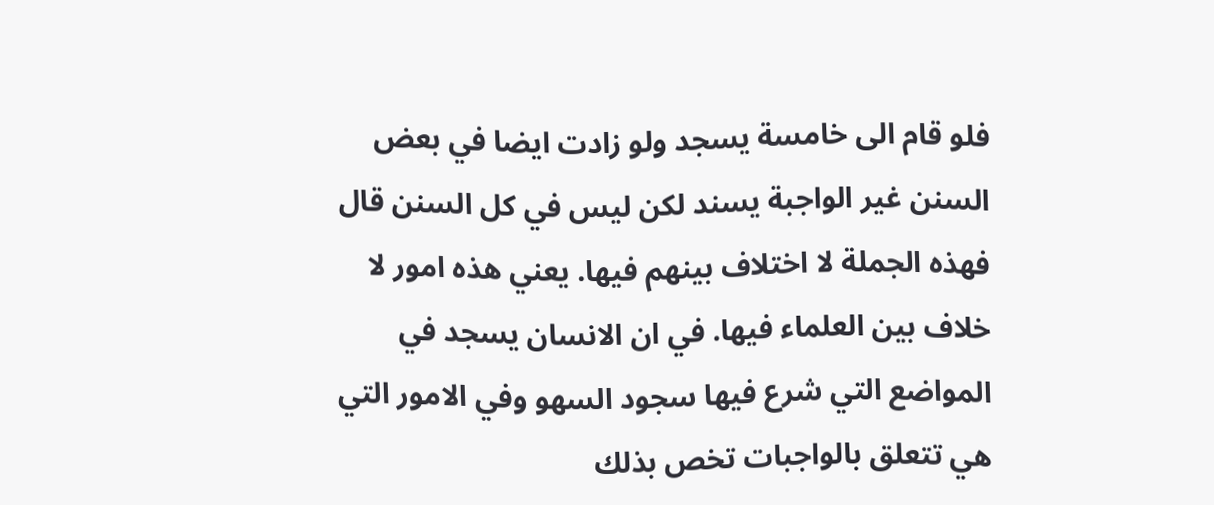فلو قام الى خامسة يسجد ولو زادت ايضا في بعض السنن غير الواجبة يسند لكن ليس في كل السنن قال فهذه الجملة لا اختلاف بينهم فيها. يعني هذه امور لا خلاف بين العلماء فيها. في ان الانسان يسجد في
المواضع التي شرع فيها سجود السهو وفي الامور التي هي تتعلق بالواجبات تخص بذلك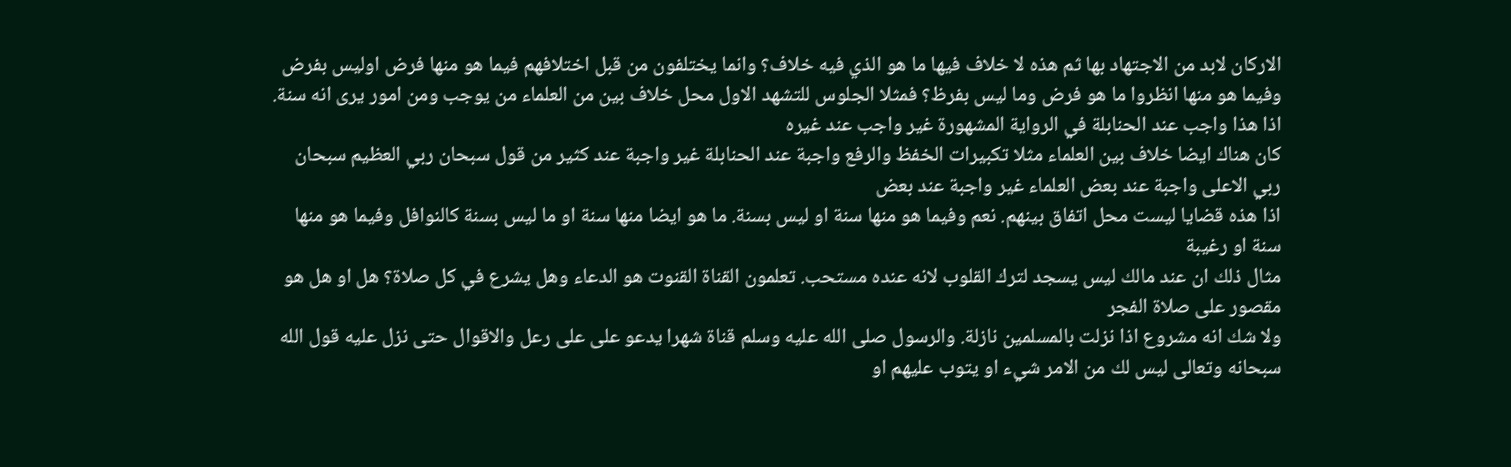الاركان لابد من الاجتهاد بها ثم هذه لا خلاف فيها ما هو الذي فيه خلاف؟ وانما يختلفون من قبل اختلافهم فيما هو منها فرض اوليس بفرض
وفيما هو منها انظروا ما هو فرض وما ليس بفرظ؟ فمثلا الجلوس للتشهد الاول محل خلاف بين من العلماء من يوجب ومن امور يرى انه سنة. اذا هذا واجب عند الحنابلة في الرواية المشهورة غير واجب عند غيره
كان هناك ايضا خلاف بين العلماء مثلا تكبيرات الخفظ والرفع واجبة عند الحنابلة غير واجبة عند كثير من قول سبحان ربي العظيم سبحان ربي الاعلى واجبة عند بعض العلماء غير واجبة عند بعض
اذا هذه قضايا ليست محل اتفاق بينهم. نعم وفيما هو منها سنة او ليس بسنة. ما هو ايضا منها سنة او ما ليس بسنة كالنوافل وفيما هو منها سنة او رغيبة
مثال ذلك ان عند مالك ليس يسجد لترك القلوب لانه عنده مستحب. تعلمون القناة القنوت هو الدعاء وهل يشرع في كل صلاة؟ هل او هل هو مقصور على صلاة الفجر
ولا شك انه مشروع اذا نزلت بالمسلمين نازلة. والرسول صلى الله عليه وسلم قناة شهرا يدعو على على رعل والاقوال حتى نزل عليه قول الله سبحانه وتعالى ليس لك من الامر شيء او يتوب عليهم او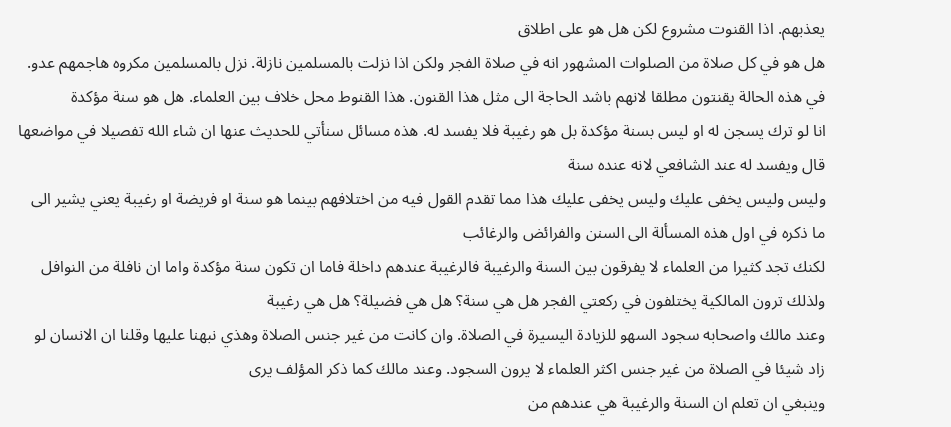يعذبهم. اذا القنوت مشروع لكن هل هو على اطلاق
هل هو في كل صلاة من الصلوات المشهور انه في صلاة الفجر ولكن اذا نزلت بالمسلمين نازلة. نزل بالمسلمين مكروه هاجمهم عدو. في هذه الحالة يقنتون مطلقا لانهم باشد الحاجة الى مثل هذا القنون. هذا القنوط محل خلاف بين العلماء. هل هو سنة مؤكدة
انا لو ترك يسجن له او ليس بسنة مؤكدة بل هو رغيبة فلا يفسد له. هذه مسائل سنأتي للحديث عنها ان شاء الله تفصيلا في مواضعها قال ويفسد له عند الشافعي لانه عنده سنة
وليس وليس يخفى عليك وليس يخفى عليك هذا مما تقدم القول فيه من اختلافهم بينما هو سنة او فريضة او رغيبة يعني يشير الى ما ذكره في اول هذه المسألة الى السنن والفرائض والرغائب
لكنك تجد كثيرا من العلماء لا يفرقون بين السنة والرغيبة فالرغيبة عندهم داخلة فاما ان تكون سنة مؤكدة واما ان نافلة من النوافل ولذلك ترون المالكية يختلفون في ركعتي الفجر هل هي سنة؟ هل هي فضيلة؟ هل هي رغيبة
وعند مالك واصحابه سجود السهو للزيادة اليسيرة في الصلاة. وان كانت من غير جنس الصلاة وهذي نبهنا عليها وقلنا ان الانسان لو زاد شيئا في الصلاة من غير جنس اكثر العلماء لا يرون السجود. وعند مالك كما ذكر المؤلف يرى
وينبغي ان تعلم ان السنة والرغيبة هي عندهم من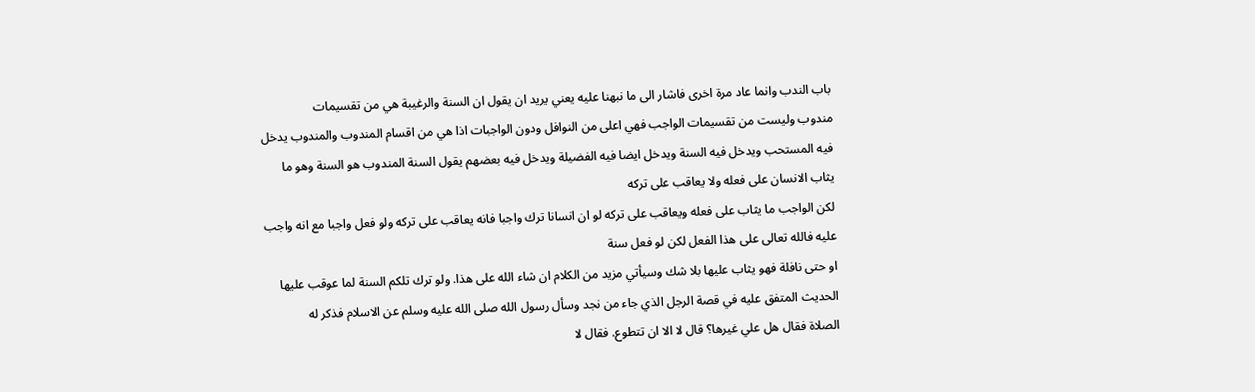باب الندب وانما عاد مرة اخرى فاشار الى ما نبهنا عليه يعني يريد ان يقول ان السنة والرغيبة هي من تقسيمات
مندوب وليست من تقسيمات الواجب فهي اعلى من النوافل ودون الواجبات اذا هي من اقسام المندوب والمندوب يدخل فيه المستحب ويدخل فيه السنة ويدخل ايضا فيه الفضيلة ويدخل فيه بعضهم يقول السنة المندوب هو السنة وهو ما يثاب الانسان على فعله ولا يعاقب على تركه
لكن الواجب ما يثاب على فعله ويعاقب على تركه لو ان انسانا ترك واجبا فانه يعاقب على تركه ولو فعل واجبا مع انه واجب عليه فالله تعالى على هذا الفعل لكن لو فعل سنة
او حتى نافلة فهو يثاب عليها بلا شك وسيأتي مزيد من الكلام ان شاء الله على هذا. ولو ترك تلكم السنة لما عوقب عليها الحديث المتفق عليه في قصة الرجل الذي جاء من نجد وسأل رسول الله صلى الله عليه وسلم عن الاسلام فذكر له
الصلاة فقال هل علي غيرها؟ قال لا الا ان تتطوع. فقال لا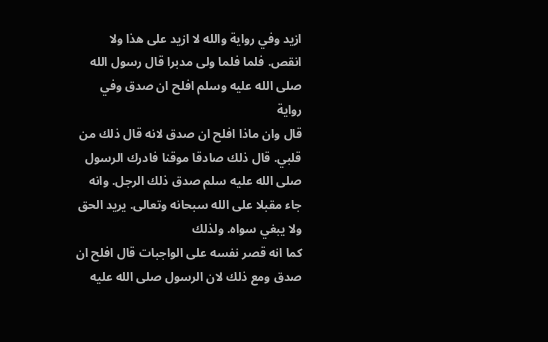ازيد وفي رواية والله لا ازيد على هذا ولا انقص. فلما فلما ولى مدبرا قال رسول الله صلى الله عليه وسلم افلح ان صدق وفي رواية
قال وان ماذا افلح ان صدق لانه قال ذلك من قلبي. قال ذلك صادقا موقنا فادرك الرسول صلى الله عليه سلم صدق ذلك الرجل. وانه جاء مقبلا على الله سبحانه وتعالى. يريد الحق ولا يبغي سواه. ولذلك
كما انه قصر نفسه على الواجبات قال افلح ان صدق ومع ذلك لان الرسول صلى الله عليه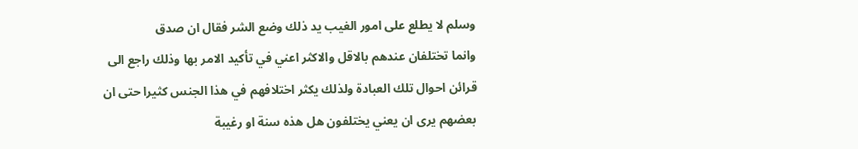وسلم لا يطلع على امور الغيب يد ذلك وضع الشر فقال ان صدق
وانما تختلفان عندهم بالاقل والاكثر اعني في تأكيد الامر بها وذلك راجع الى قرائن احوال تلك العبادة ولذلك يكثر اختلافهم في هذا الجنس كثيرا حتى ان بعضهم يرى ان يعني يختلفون هل هذه سنة او رغيبة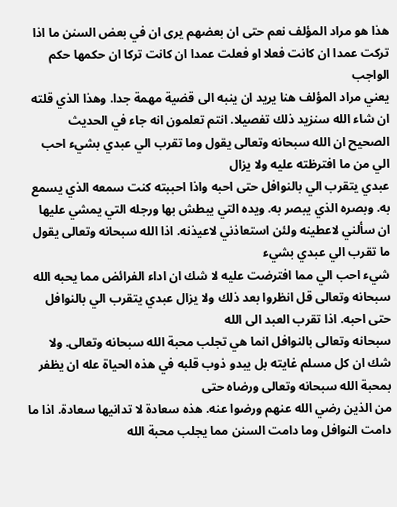هذا هو مراد المؤلف نعم حتى ان بعضهم يرى ان في بعض السنن ما اذا تركت عمدا ان كانت فعلا او فعلت عمدا ان كانت تركا ان حكمها حكم الواجب
يعني مراد المؤلف هنا يريد ان ينبه الى قضية مهمة جدا. وهذا الذي قلته ان شاء الله سنزيد ذلك تفصيلا. انتم تعلمون انه جاء في الحديث الصحيح ان الله سبحانه وتعالى يقول وما تقرب الي عبدي بشيء احب الي من ما افترظته عليه ولا يزال
عبدي يتقرب الي بالنوافل حتى احبه واذا احببته كنت سمعه الذي يسمع به. وبصره الذي يبصر به. ويده التي يبطش بها ورجله التي يمشي عليها ان سألني لاعطينه ولئن استعاذني لاعيذنه. اذا الله سبحانه وتعالى يقول ما تقرب الي عبدي بشيء
شيء احب الي مما افترضت عليه لا شك ان اداء الفرائض مما يحبه الله سبحانه وتعالى قل انظروا بعد ذلك ولا يزال عبدي يتقرب الي بالنوافل حتى احبه. اذا تقرب العبد الى الله
سبحانه وتعالى بالنوافل انما هي تجلب محبة الله سبحانه وتعالى. ولا شك ان كل مسلم غايته بل يبدو ذوب قلبه في هذه الحياة عله ان يظفر بمحبة الله سبحانه وتعالى ورضاه حتى
من الذين رضي الله عنهم ورضوا عنه. هذه سعادة لا تدانيها سعادة. اذا ما دامت النوافل وما دامت السنن مما يجلب محبة الله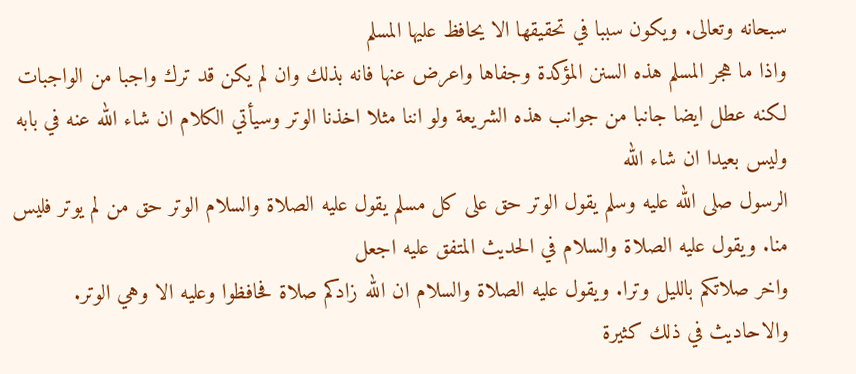سبحانه وتعالى. ويكون سببا في تحقيقها الا يحافظ عليها المسلم
واذا ما هجر المسلم هذه السنن المؤكدة وجفاها واعرض عنها فانه بذلك وان لم يكن قد ترك واجبا من الواجبات لكنه عطل ايضا جانبا من جوانب هذه الشريعة ولو اننا مثلا اخذنا الوتر وسيأتي الكلام ان شاء الله عنه في بابه وليس بعيدا ان شاء الله
الرسول صلى الله عليه وسلم يقول الوتر حق على كل مسلم يقول عليه الصلاة والسلام الوتر حق من لم يوتر فليس منا. ويقول عليه الصلاة والسلام في الحديث المتفق عليه اجعل
واخر صلاتكم بالليل وترا. ويقول عليه الصلاة والسلام ان الله زادكم صلاة فحافظوا وعليه الا وهي الوتر. والاحاديث في ذلك كثيرة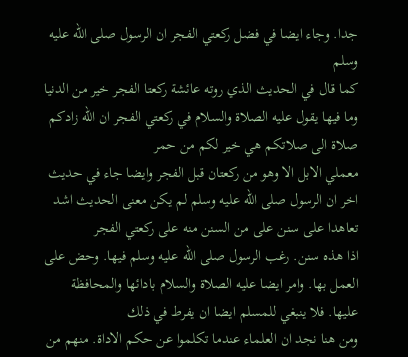جدا. وجاء ايضا في فضل ركعتي الفجر ان الرسول صلى الله عليه وسلم
كما قال في الحديث الذي روته عائشة ركعتا الفجر خير من الدنيا وما فيها يقول عليه الصلاة والسلام في ركعتي الفجر ان الله زادكم صلاة الى صلاتكم هي خير لكم من حمر
معملي الابل الا وهو من ركعتان قبل الفجر وايضا جاء في حديث اخر ان الرسول صلى الله عليه وسلم لم يكن معنى الحديث اشد تعاهدا على سنن على من السنن منه على ركعتي الفجر
اذا هذه سنن. رغب الرسول صلى الله عليه وسلم فيها. وحض على العمل بها. وامر ايضا عليه الصلاة والسلام بادائها والمحافظة عليها. فلا ينبغي للمسلم ايضا ان يفرط في ذلك
ومن هنا نجد ان العلماء عندما تكلموا عن حكم الاداة. منهم من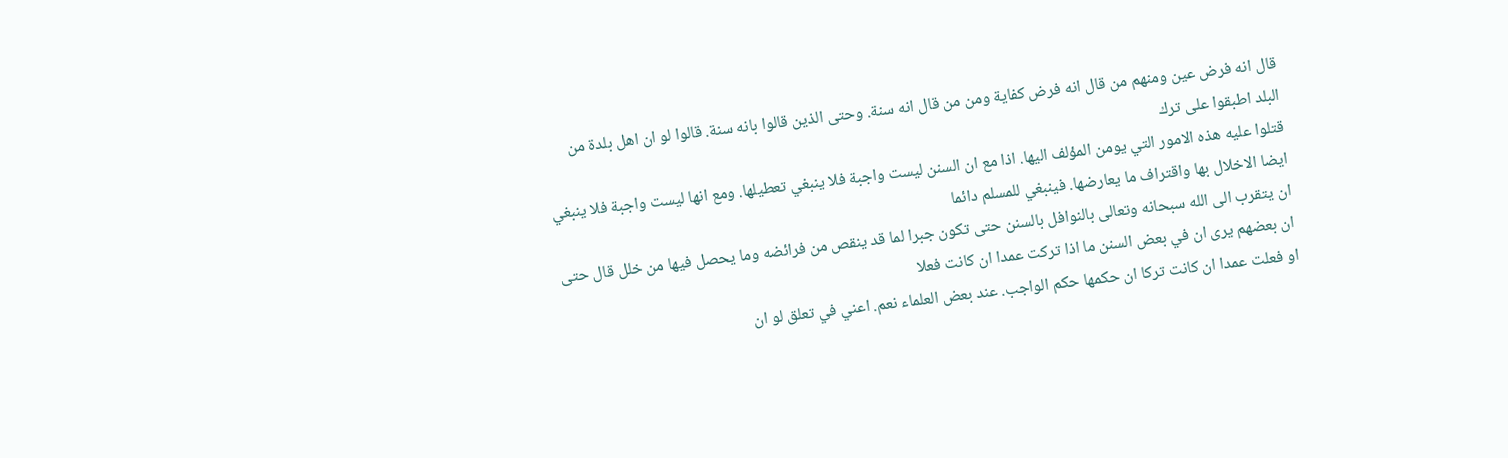قال انه فرض عين ومنهم من قال انه فرض كفاية ومن من قال انه سنة. وحتى الذين قالوا بانه سنة. قالوا لو ان اهل بلدة من البلد اطبقوا على ترك
قتلوا عليه هذه الامور التي يومن المؤلف اليها. اذا مع ان السنن ليست واجبة فلا ينبغي تعطيلها. ومع انها ليست واجبة فلا ينبغي ايضا الاخلال بها واقتراف ما يعارضها. فينبغي للمسلم دائما
ان يتقرب الى الله سبحانه وتعالى بالنوافل بالسنن حتى تكون جبرا لما قد ينقص من فرائضه وما يحصل فيها من خلل قال حتى ان بعضهم يرى ان في بعض السنن ما اذا تركت عمدا ان كانت فعلا
او فعلت عمدا ان كانت تركا ان حكمها حكم الواجب. عند بعض العلماء نعم. اعني في تعلق لو ان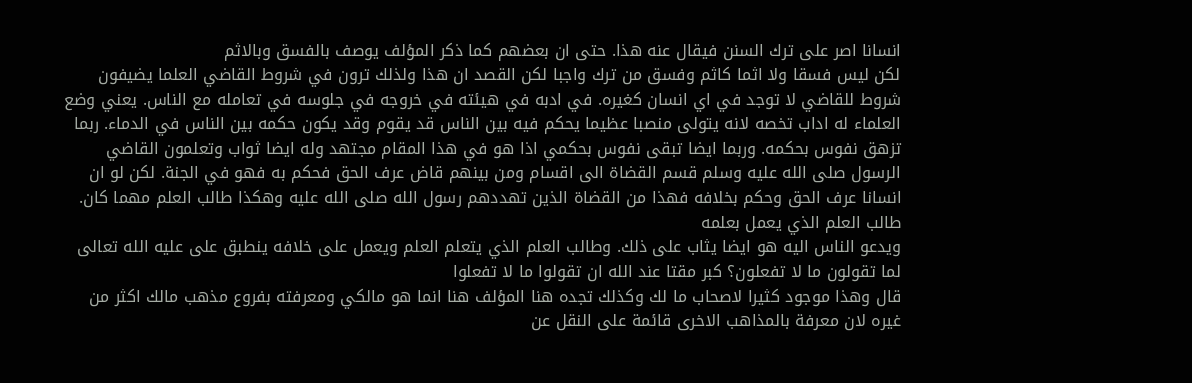انسانا اصر على ترك السنن فيقال عنه هذا. حتى ان بعضهم كما ذكر المؤلف يوصف بالفسق وبالاثم
لكن ليس فسقا ولا اثما كاثم وفسق من ترك واجبا لكن القصد ان هذا ولذلك ترون في شروط القاضي العلما يضيفون شروط للقاضي لا توجد في اي انسان كغيره. في ادبه في هيئته في خروجه في جلوسه في تعامله مع الناس. يعني وضع
العلماء له اداب تخصه لانه يتولى منصبا عظيما يحكم فيه بين الناس قد يقوم وقد يكون حكمه بين الناس في الدماء. ربما تزهق نفوس بحكمه. وربما ايضا تبقى نفوس بحكمي اذا هو في هذا المقام مجتهد وله ايضا ثواب وتعلمون القاضي
الرسول صلى الله عليه وسلم قسم القضاة الى اقسام ومن بينهم قاض عرف الحق فحكم به فهو في الجنة. لكن لو ان انسانا عرف الحق وحكم بخلافه فهذا من القضاة الذين تهددهم رسول الله صلى الله عليه وهكذا طالب العلم مهما كان. طالب العلم الذي يعمل بعلمه
ويدعو الناس اليه هو ايضا يثاب على ذلك. وطالب العلم الذي يتعلم العلم ويعمل على خلافه ينطبق على عليه الله تعالى لما تقولون ما لا تفعلون؟ كبر مقتا عند الله ان تقولوا ما لا تفعلوا
قال وهذا موجود كثيرا لاصحاب ما لك وكذلك تجده هنا المؤلف هنا انما هو مالكي ومعرفته بفروع مذهب مالك اكثر من غيره لان معرفة بالمذاهب الاخرى قائمة على النقل عن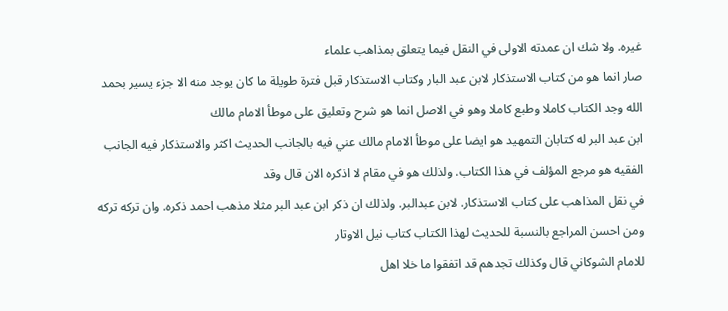غيره. ولا شك ان عمدته الاولى في النقل فيما يتعلق بمذاهب علماء
صار انما هو من كتاب الاستذكار لابن عبد البار وكتاب الاستذكار قبل فترة طويلة ما كان يوجد منه الا جزء يسير بحمد الله وجد الكتاب كاملا وطبع كاملا وهو في الاصل انما هو شرح وتعليق على موطأ الامام مالك
ابن عبد البر له كتابان التمهيد هو ايضا على موطأ الامام مالك عني فيه بالجانب الحديث اكثر والاستذكار فيه الجانب الفقيه هو مرجع المؤلف في هذا الكتاب. ولذلك هو في مقام لا اذكره الان قال وقد
في نقل المذاهب على كتاب الاستذكار. لابن عبدالبر. ولذلك ان ذكر ابن عبد البر مثلا مذهب احمد ذكره. وان تركه تركه  ومن احسن المراجع بالنسبة للحديث لهذا الكتاب كتاب نيل الاوتار
للامام الشوكاني قال وكذلك تجدهم قد اتفقوا ما خلا اهل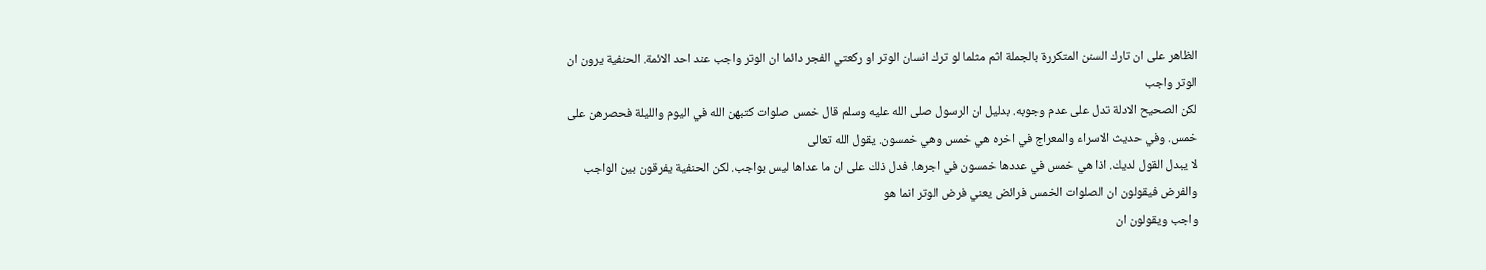الظاهر على ان تارك السنن المتكررة بالجملة اثم مثلما لو ترك انسان الوتر او ركعتي الفجر دائما ان الوتر واجب عند احد الائمة. الحنفية يرون ان الوتر واجب
لكن الصحيح الادلة تدل على عدم وجوبه. بدليل ان الرسول صلى الله عليه وسلم قال خمس صلوات كتبهن الله في اليوم والليلة فحصرهن على خمس. وفي حديث الاسراء والمعراج في اخره هي خمس وهي خمسون. يقول الله تعالى
لا يبدل القول لديك. اذا هي خمس في عددها خمسون في اجرها. فدل ذلك على ان ما عداها ليس بواجب. لكن الحنفية يفرقون بين الواجب والفرض فيقولون ان الصلوات الخمس فرائض يعني فرض الوتر انما هو
واجب ويقولون ان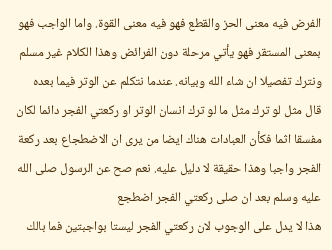الفرض فيه معنى الحز والقطع فهو فيه معنى القوة. واما الواجب فهو بمعنى المستقر فهو يأتي مرحلة دون الفرائض وهذا الكلام غير مسلم ونترك تفصيلا ان شاء الله وبيانه. عندما نتكلم عن الوتر فيما بعده
قال مثل لو ترك مثل ما لو ترك انسان الوتر او ركعتي الفجر دائما لكان مفسقا اثما فكأن العبادات هناك ايضا من يرى ان الاضطجاع بعد ركعة الفجر واجبا وهذا حقيقة لا دليل عليه. نعم صح عن الرسول صلى الله عليه وسلم بعد ان صلى ركعتي الفجر اضطجع
هذا لا يدل على الوجوب لان ركعتي الفجر ليستا بواجبتين فما بالك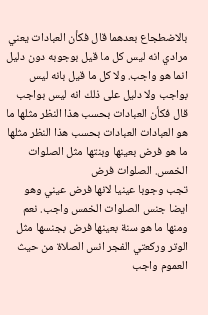بالاضطجاع بعدهما قال فكأن العبادات يعني مرادي انه ليس كل ما قيل بوجوبه دون دليل انما هو واجب. ولا كل ما قيل بانه ليس
بواجب ولا دليل على ذلك انه ليس بواجب قال فكأن العبادات بحسب هذا النظر مثلها ما هو العبادات العبادات بحسب هذا النظر مثلها ما هو فرض بعينها وبنتها مثل الصلوات الخمس. الصلوات فرض
تجب وجوبا عينيا لانها فرض عيني وهو ايضا جنس الصلوات الخمس واجب. نعم ومنها ما هو سنة بعينها فرض بجنسها مثل الوتر وركعتي الفجر انس الصلاة من حيث العموم واجب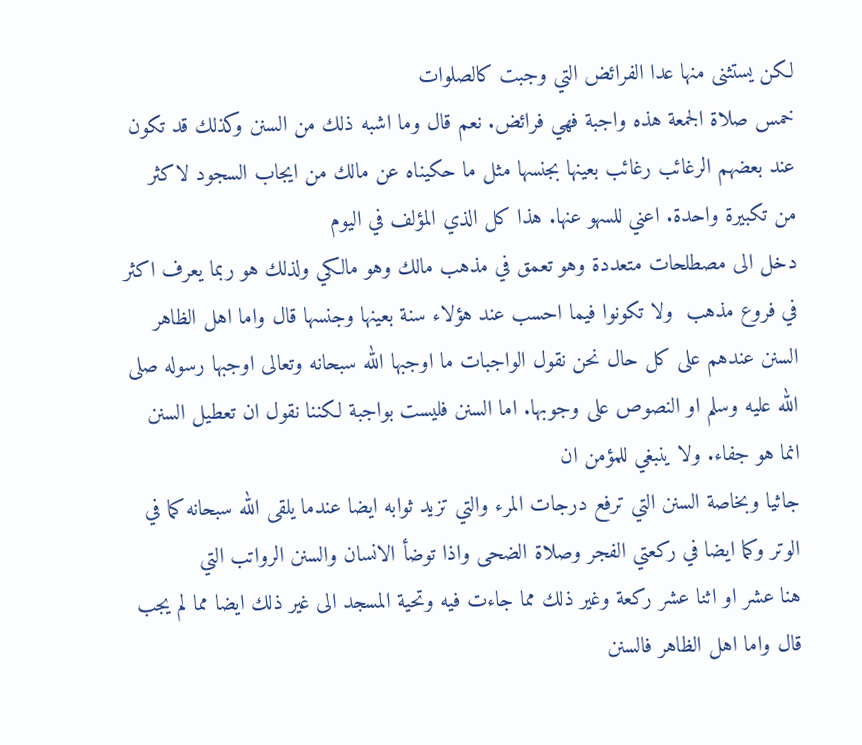لكن يستثنى منها عدا الفرائض التي وجبت كالصلوات
خمس صلاة الجمعة هذه واجبة فهي فرائض. نعم قال وما اشبه ذلك من السنن وكذلك قد تكون عند بعضهم الرغائب رغائب بعينها بجنسها مثل ما حكيناه عن مالك من ايجاب السجود لاكثر من تكبيرة واحدة. اعني للسهو عنها. هذا كل الذي المؤلف في اليوم
دخل الى مصطلحات متعددة وهو تعمق في مذهب مالك وهو مالكي ولذلك هو ربما يعرف اكثر في فروع مذهب  ولا تكونوا فيما احسب عند هؤلاء سنة بعينها وجنسها قال واما اهل الظاهر
السنن عندهم على كل حال نحن نقول الواجبات ما اوجبها الله سبحانه وتعالى اوجبها رسوله صلى الله عليه وسلم او النصوص على وجوبها. اما السنن فليست بواجبة لكننا نقول ان تعطيل السنن انما هو جفاء. ولا ينبغي للمؤمن ان
جاثيا وبخاصة السنن التي ترفع درجات المرء والتي تزيد ثوابه ايضا عندما يلقى الله سبحانه كما في الوتر وكما ايضا في ركعتي الفجر وصلاة الضحى واذا توضأ الانسان والسنن الرواتب التي
هنا عشر او اثنا عشر ركعة وغير ذلك مما جاءت فيه وتحية المسجد الى غير ذلك ايضا مما لم يجب قال واما اهل الظاهر فالسنن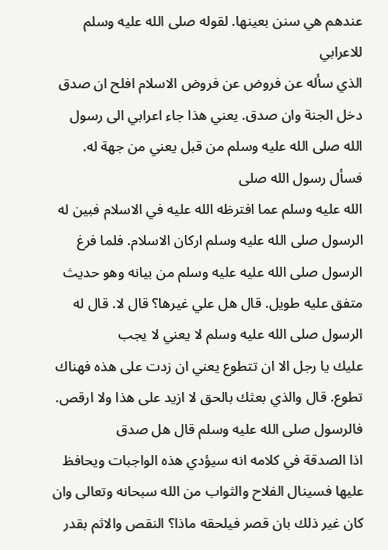عندهم هي سنن بعينها. لقوله صلى الله عليه وسلم للاعرابي
الذي سأله عن فروض عن فروض الاسلام افلح ان صدق دخل الجنة وان صدق. يعني هذا جاء اعرابي الى رسول الله صلى الله عليه وسلم من قبل يعني من جهة له. فسأل رسول الله صلى
الله عليه وسلم عما افترظه الله عليه في الاسلام فبين له الرسول صلى الله عليه وسلم اركان الاسلام. فلما فرغ الرسول صلى الله عليه عليه وسلم من بيانه وهو حديث متفق عليه طويل. قال هل علي غيرها؟ قال لا. قال له الرسول صلى الله عليه وسلم لا يعني لا يجب
عليك يا رجل الا ان تتطوع يعني ان زدت على هذه فهناك تطوع. قال والذي بعثك بالحق لا ازيد على هذا ولا ارقص. فالرسول صلى الله عليه وسلم قال هل صدق
اذا الصدقة في كلامه انه سيؤدي هذه الواجبات ويحافظ عليها فسينال الفلاح والثواب من الله سبحانه وتعالى وان كان غير ذلك بان قصر فيلحقه ماذا؟ النقص والاثم بقدر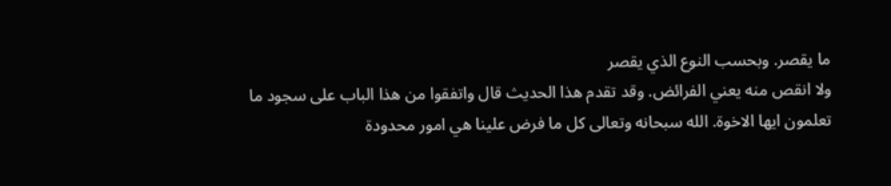ما يقصر. وبحسب النوع الذي يقصر
ولا انقص منه يعني الفرائض. وقد تقدم هذا الحديث قال واتفقوا من هذا الباب على سجود ما تعلمون ايها الاخوة. الله سبحانه وتعالى كل ما فرض علينا هي امور محدودة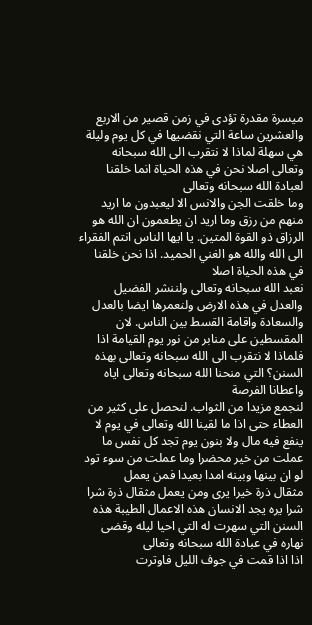ميسرة مقدرة تؤدى في زمن قصير من الاربع والعشرين ساعة التي نقضيها في كل يوم وليلة هي سهلة لماذا لا نتقرب الى الله سبحانه وتعالى اصلا نحن في هذه الحياة انما خلقنا لعبادة الله سبحانه وتعالى
وما خلقت الجن والانس الا ليعبدون ما اريد منهم من رزق وما اريد ان يطعمون ان الله هو الرزاق ذو القوة المتين. يا ايها الناس انتم الفقراء الى الله والله هو الغني الحميد. اذا نحن خلقنا في هذه الحياة اصلا
نعبد الله سبحانه وتعالى ولننشر الفضيل والعدل في هذه الارض ولنعمرها ايضا بالعدل والسعادة واقامة القسط بين الناس. لان المقسطين على منابر من نور يوم القيامة اذا فلماذا لا نتقرب الى الله سبحانه وتعالى بهذه السنن؟ التي منحنا الله سبحانه وتعالى اياه واعطانا الفرصة
لنجمع مزيدا من الثواب. لنحصل على كثير من العطاء حتى اذا ما لقينا الله وتعالى في يوم لا ينفع فيه مال ولا بنون يوم تجد كل نفس ما عملت من خير محضرا وما عملت من سوء تود لو ان بينها وبينه امدا بعيدا فمن يعمل
مثقال ذرة خيرا يرى ومن يعمل مثقال ذرة شرا شرا يره يجد الانسان هذه الاعمال الطيبة هذه السنن التي سهرت له التي احيا ليله وقضى نهاره في عبادة الله سبحانه وتعالى
اذا اذا قمت في جوف الليل فاوترت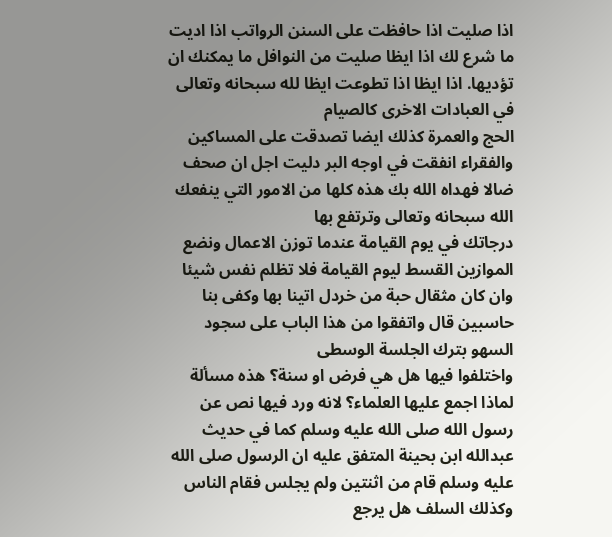اذا صليت اذا حافظت على السنن الرواتب اذا اديت ما شرع لك اذا ايظا صليت من النوافل ما يمكنك ان تؤديها. اذا ايظا اذا تطوعت ايظا لله سبحانه وتعالى في العبادات الاخرى كالصيام
الحج والعمرة كذلك ايضا تصدقت على المساكين والفقراء انفقت في اوجه البر دليت اجل ان صحف ضالا فهداه الله بك هذه كلها من الامور التي ينفعك الله سبحانه وتعالى وترتفع بها
درجاتك في يوم القيامة عندما توزن الاعمال ونضع الموازين القسط ليوم القيامة فلا تظلم نفس شيئا وان كان مثقال حبة من خردل اتينا بها وكفى بنا حاسبين قال واتفقوا من هذا الباب على سجود السهو بترك الجلسة الوسطى
واختلفوا فيها هل هي فرض او سنة؟ هذه مسألة لماذا اجمع عليها العلماء؟ لانه ورد فيها نص عن رسول الله صلى الله عليه وسلم كما في حديث عبدالله ابن بحينة المتفق عليه ان الرسول صلى الله عليه وسلم قام من اثنتين ولم يجلس فقام الناس
وكذلك السلف هل يرجع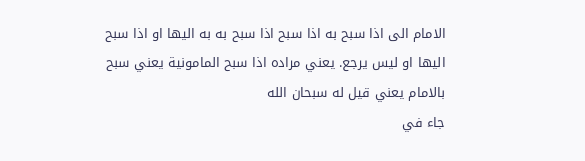الامام الى اذا سبح به اذا سبح اذا سبح به به اليها او اذا سبح اليها او ليس يرجع. يعني مراده اذا سبح المامونية يعني سبح بالامام يعني قيل له سبحان الله
جاء في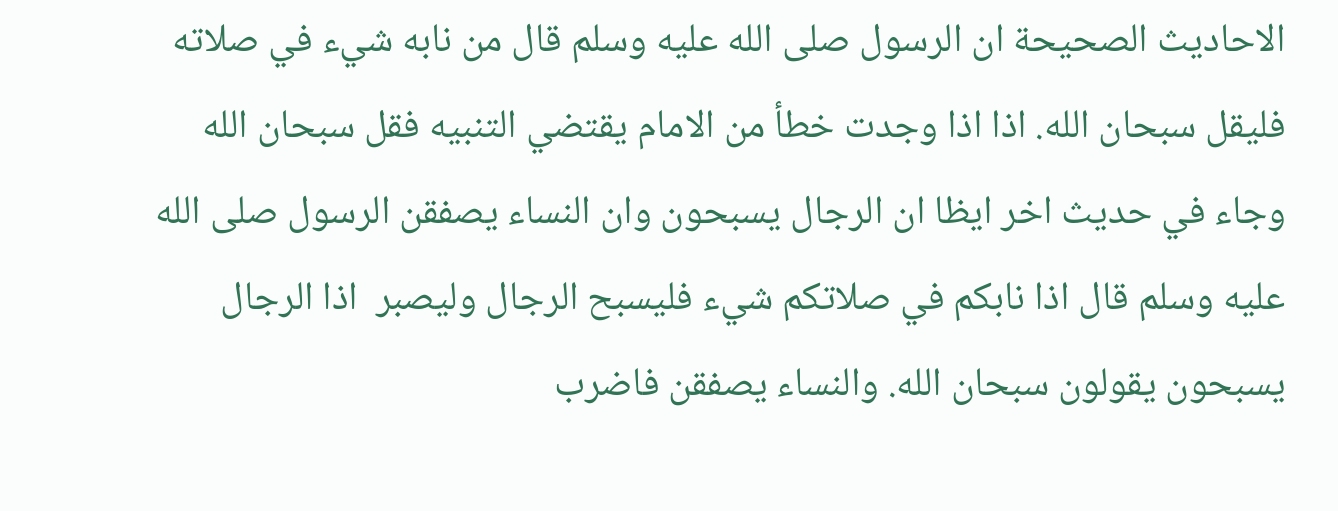الاحاديث الصحيحة ان الرسول صلى الله عليه وسلم قال من نابه شيء في صلاته فليقل سبحان الله. اذا اذا وجدت خطأ من الامام يقتضي التنبيه فقل سبحان الله
وجاء في حديث اخر ايظا ان الرجال يسبحون وان النساء يصفقن الرسول صلى الله عليه وسلم قال اذا نابكم في صلاتكم شيء فليسبح الرجال وليصبر  اذا الرجال يسبحون يقولون سبحان الله. والنساء يصفقن فاضرب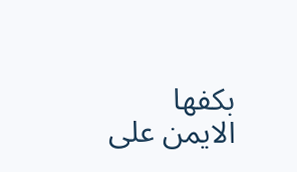بكفها الايمن على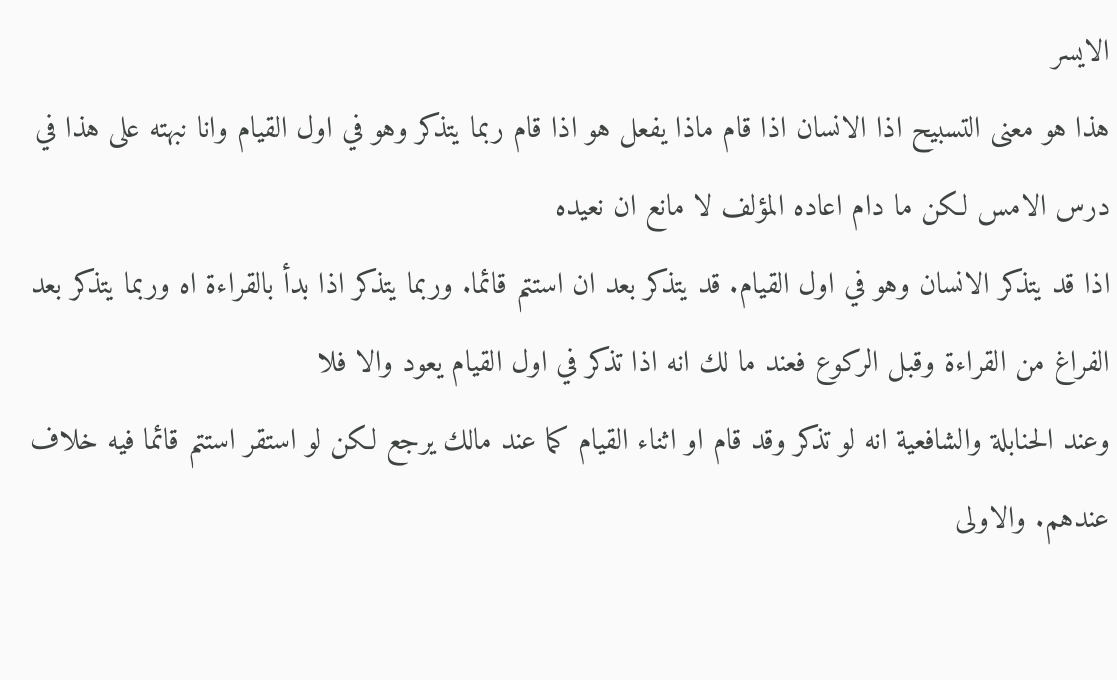الايسر
هذا هو معنى التسبيح اذا الانسان اذا قام ماذا يفعل هو اذا قام ربما يتذكر وهو في اول القيام وانا نبهته على هذا في درس الامس لكن ما دام اعاده المؤلف لا مانع ان نعيده
اذا قد يتذكر الانسان وهو في اول القيام. قد يتذكر بعد ان استتم قائما. وربما يتذكر اذا بدأ بالقراءة اه وربما يتذكر بعد الفراغ من القراءة وقبل الركوع فعند ما لك انه اذا تذكر في اول القيام يعود والا فلا
وعند الحنابلة والشافعية انه لو تذكر وقد قام او اثناء القيام كما عند مالك يرجع لكن لو استقر استتم قائما فيه خلاف عندهم. والاولى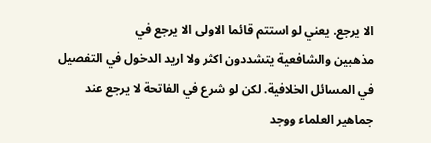الا يرجع. يعني لو استتم قائما الاولى الا يرجع في
مذهبين والشافعية يتشددون اكثر ولا اريد الدخول في التفصيل في المسائل الخلافية. لكن لو شرع في الفاتحة لا يرجع عند جماهير العلماء ووجد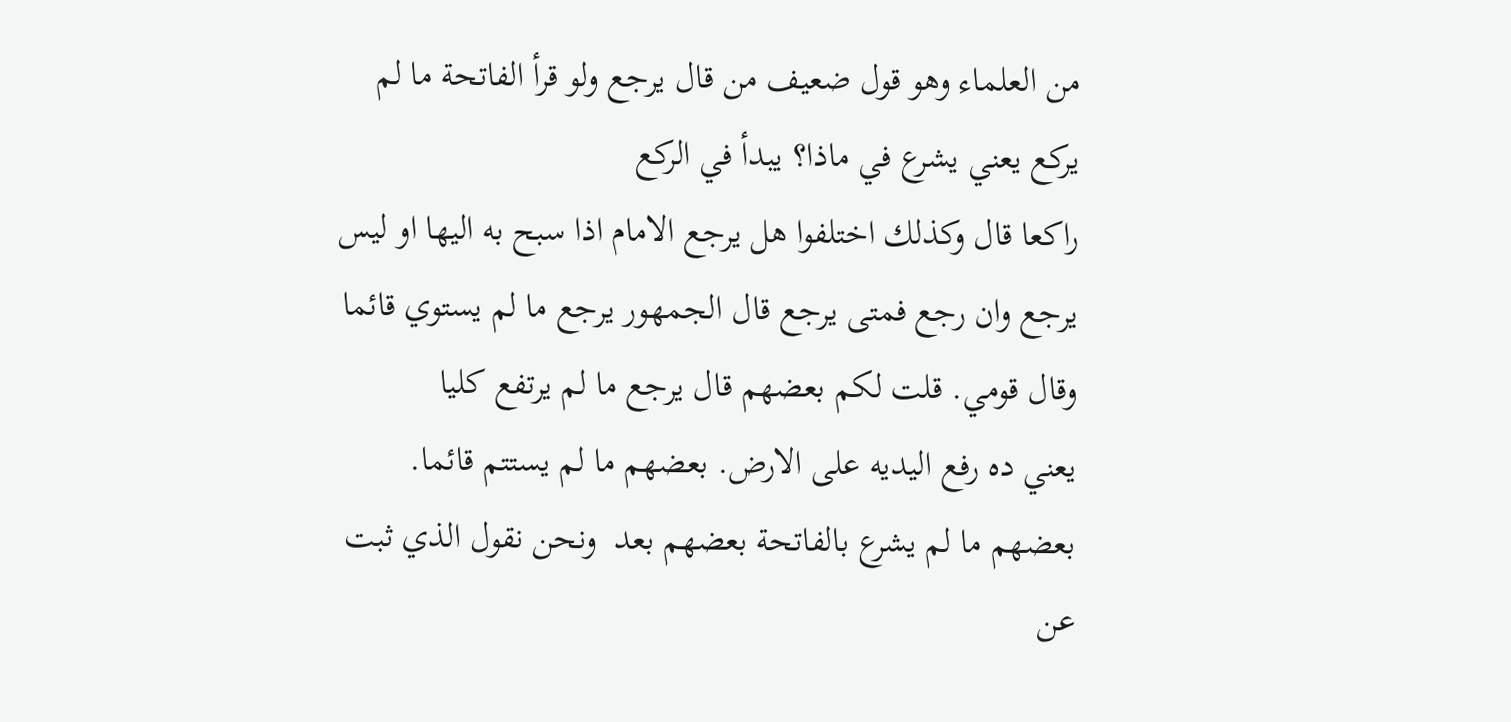من العلماء وهو قول ضعيف من قال يرجع ولو قرأ الفاتحة ما لم يركع يعني يشرع في ماذا؟ يبدأ في الركع
راكعا قال وكذلك اختلفوا هل يرجع الامام اذا سبح به اليها او ليس يرجع وان رجع فمتى يرجع قال الجمهور يرجع ما لم يستوي قائما وقال قومي. قلت لكم بعضهم قال يرجع ما لم يرتفع كليا
يعني ده رفع اليديه على الارض. بعضهم ما لم يستتم قائما. بعضهم ما لم يشرع بالفاتحة بعضهم بعد  ونحن نقول الذي ثبت عن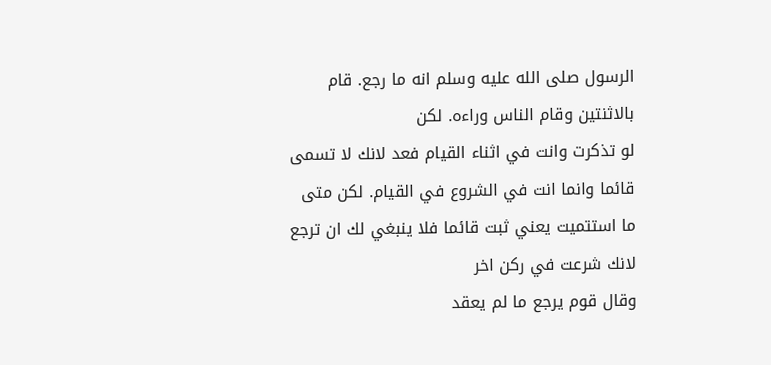الرسول صلى الله عليه وسلم انه ما رجع. قام بالاثنتين وقام الناس وراءه. لكن
لو تذكرت وانت في اثناء القيام فعد لانك لا تسمى قائما وانما انت في الشروع في القيام. لكن متى ما استتميت يعني ثبت قائما فلا ينبغي لك ان ترجع لانك شرعت في ركن اخر
وقال قوم يرجع ما لم يعقد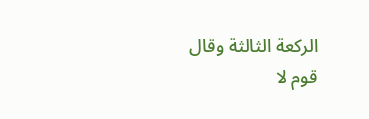الركعة الثالثة وقال قوم لا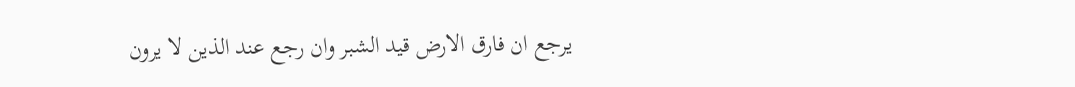يرجع ان فارق الارض قيد الشبر وان رجع عند الذين لا يرون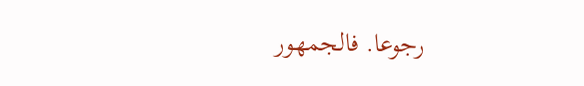رجوعا. فالجمهور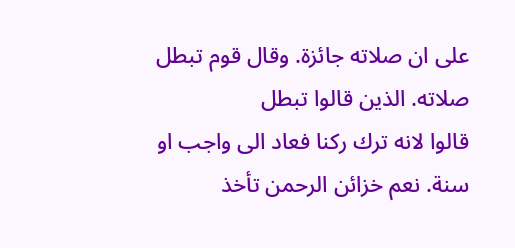على ان صلاته جائزة. وقال قوم تبطل صلاته. الذين قالوا تبطل
قالوا لانه ترك ركنا فعاد الى واجب او سنة. نعم خزائن الرحمن تأخذ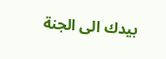بيدك الى الجنة